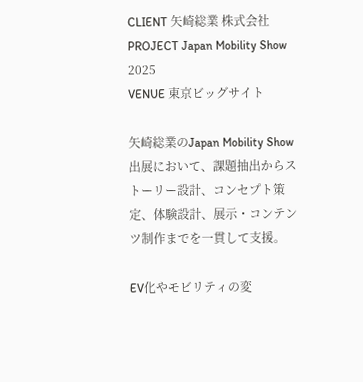CLIENT 矢崎総業 株式会社
PROJECT Japan Mobility Show 2025
VENUE 東京ビッグサイト

矢崎総業のJapan Mobility Show出展において、課題抽出からストーリー設計、コンセプト策定、体験設計、展示・コンテンツ制作までを一貫して支援。

EV化やモビリティの変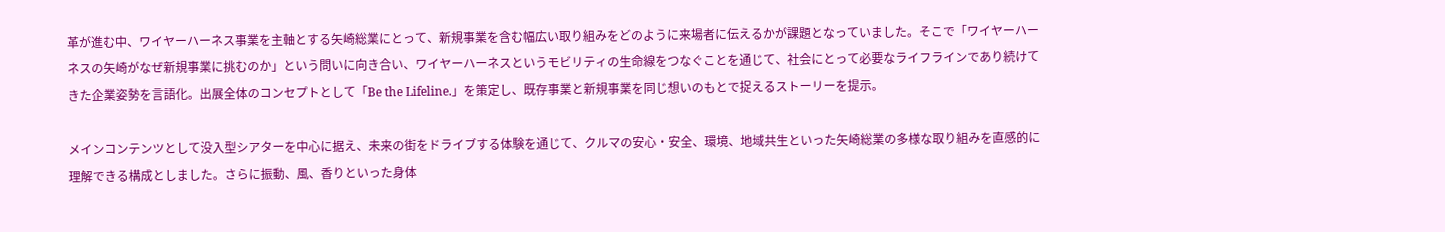革が進む中、ワイヤーハーネス事業を主軸とする矢崎総業にとって、新規事業を含む幅広い取り組みをどのように来場者に伝えるかが課題となっていました。そこで「ワイヤーハーネスの矢崎がなぜ新規事業に挑むのか」という問いに向き合い、ワイヤーハーネスというモビリティの生命線をつなぐことを通じて、社会にとって必要なライフラインであり続けてきた企業姿勢を言語化。出展全体のコンセプトとして「Be the Lifeline.」を策定し、既存事業と新規事業を同じ想いのもとで捉えるストーリーを提示。

メインコンテンツとして没入型シアターを中心に据え、未来の街をドライブする体験を通じて、クルマの安心・安全、環境、地域共生といった矢崎総業の多様な取り組みを直感的に理解できる構成としました。さらに振動、風、香りといった身体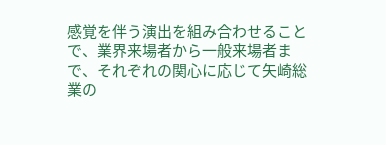感覚を伴う演出を組み合わせることで、業界来場者から一般来場者まで、それぞれの関心に応じて矢崎総業の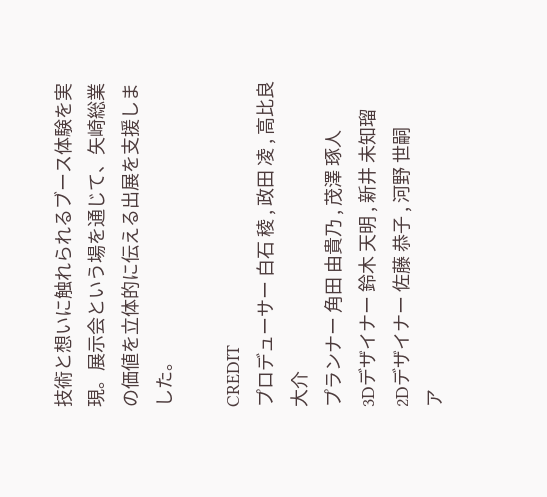技術と想いに触れられるブース体験を実現。展示会という場を通じて、矢崎総業の価値を立体的に伝える出展を支援しました。

CREDIT
プロデューサー 白石 稜 , 政田 凌 , 高比良 大介
プランナー 角田 由貴乃 , 茂澤 琢人
3Dデザイナー 鈴木 天明 , 新井 未知瑠
2Dデザイナー 佐藤 恭子 , 河野 世嗣
ア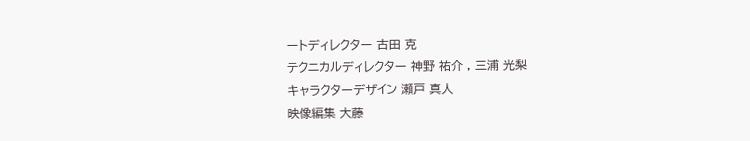ートディレクター 古田 克
テクニカルディレクター 神野 祐介 , 三浦 光梨
キャラクターデザイン 瀬戸 真人
映像編集 大藤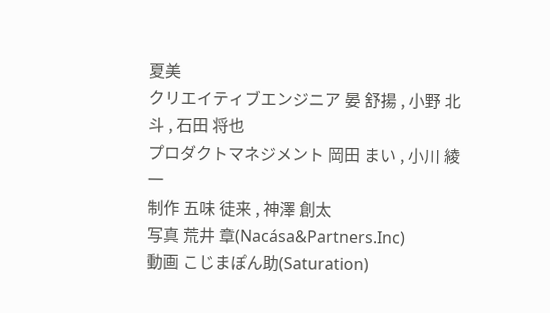夏美
クリエイティブエンジニア 晏 舒揚 , 小野 北斗 , 石田 将也
プロダクトマネジメント 岡田 まい , 小川 綾一
制作 五味 徒来 , 神澤 創太
写真 荒井 章(Nacása&Partners.Inc)
動画 こじまぽん助(Saturation)